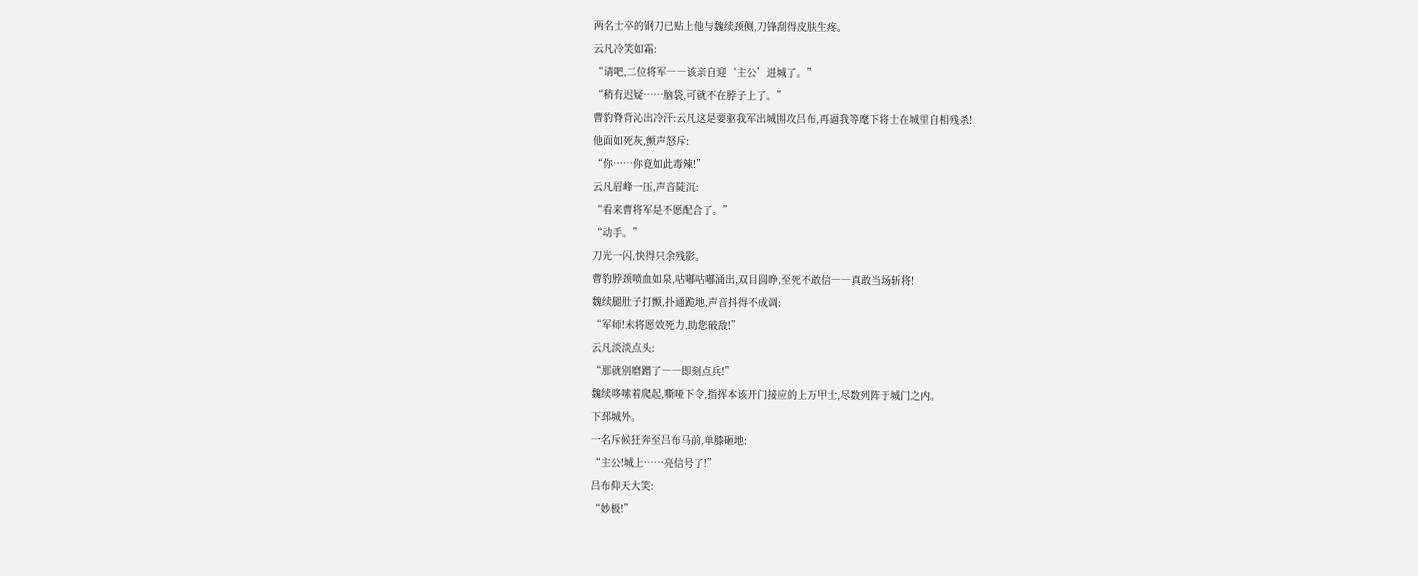两名士卒的钢刀已贴上他与魏续颈侧,刀锋刮得皮肤生疼。
云凡冷笑如霜:
“请吧,二位将军――该亲自迎‘主公’进城了。”
“稍有迟疑……脑袋,可就不在脖子上了。”
曹豹脊背沁出冷汗:云凡这是要驱我军出城围攻吕布,再逼我等麾下将士在城里自相残杀!
他面如死灰,颤声怒斥:
“你……你竟如此毒辣!”
云凡眉峰一压,声音陡沉:
“看来曹将军是不愿配合了。”
“动手。”
刀光一闪,快得只余残影。
曹豹脖颈喷血如泉,咕嘟咕嘟涌出,双目圆睁,至死不敢信――真敢当场斩将!
魏续腿肚子打颤,扑通跪地,声音抖得不成调:
“军师!末将愿效死力,助您破敌!”
云凡淡淡点头:
“那就别磨蹭了――即刻点兵!”
魏续哆嗦着爬起,嘶哑下令,指挥本该开门接应的上万甲士,尽数列阵于城门之内。
下邳城外。
一名斥候狂奔至吕布马前,单膝砸地:
“主公!城上……亮信号了!”
吕布仰天大笑:
“妙极!”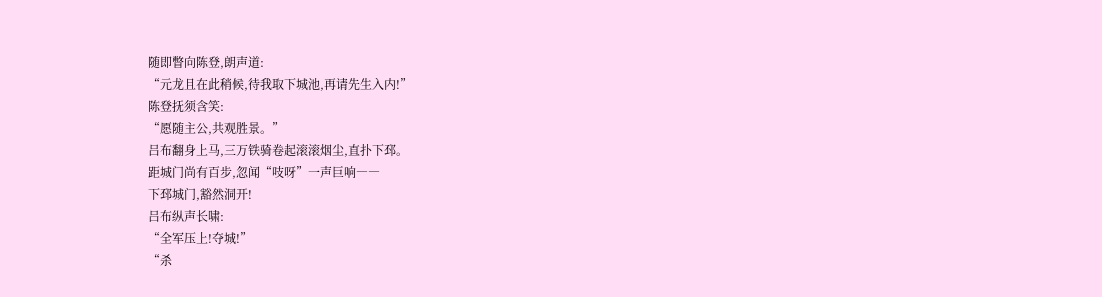随即瞥向陈登,朗声道:
“元龙且在此稍候,待我取下城池,再请先生入内!”
陈登抚须含笑:
“愿随主公,共观胜景。”
吕布翻身上马,三万铁骑卷起滚滚烟尘,直扑下邳。
距城门尚有百步,忽闻“吱呀”一声巨响――
下邳城门,豁然洞开!
吕布纵声长啸:
“全军压上!夺城!”
“杀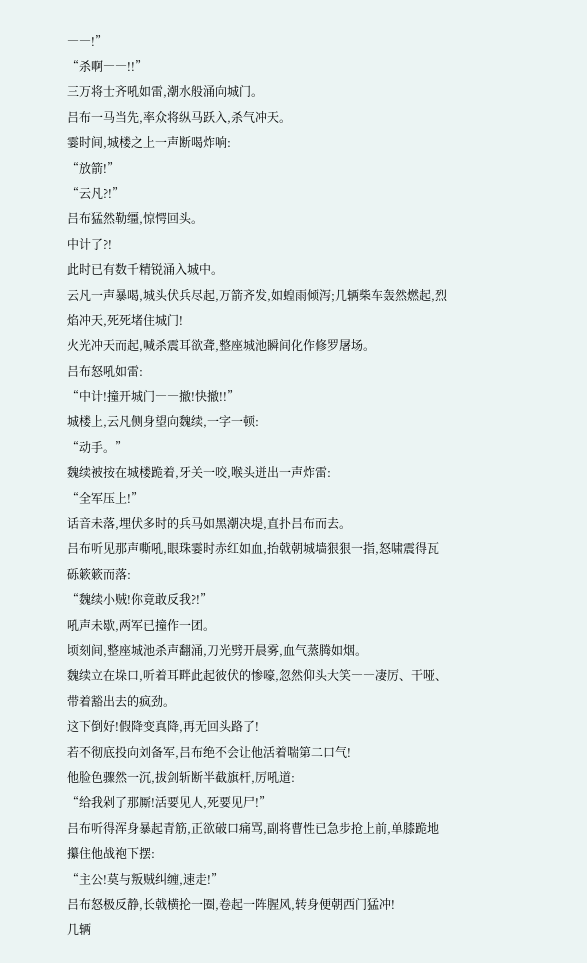――!”
“杀啊――!!”
三万将士齐吼如雷,潮水般涌向城门。
吕布一马当先,率众将纵马跃入,杀气冲天。
霎时间,城楼之上一声断喝炸响:
“放箭!”
“云凡?!”
吕布猛然勒缰,惊愕回头。
中计了?!
此时已有数千精锐涌入城中。
云凡一声暴喝,城头伏兵尽起,万箭齐发,如蝗雨倾泻;几辆柴车轰然燃起,烈焰冲天,死死堵住城门!
火光冲天而起,喊杀震耳欲聋,整座城池瞬间化作修罗屠场。
吕布怒吼如雷:
“中计!撞开城门――撤!快撤!!”
城楼上,云凡侧身望向魏续,一字一顿:
“动手。”
魏续被按在城楼跪着,牙关一咬,喉头迸出一声炸雷:
“全军压上!”
话音未落,埋伏多时的兵马如黑潮决堤,直扑吕布而去。
吕布听见那声嘶吼,眼珠霎时赤红如血,抬戟朝城墙狠狠一指,怒啸震得瓦砾簌簌而落:
“魏续小贼!你竟敢反我?!”
吼声未歇,两军已撞作一团。
顷刻间,整座城池杀声翻涌,刀光劈开晨雾,血气蒸腾如烟。
魏续立在垛口,听着耳畔此起彼伏的惨嚎,忽然仰头大笑――凄厉、干哑、带着豁出去的疯劲。
这下倒好!假降变真降,再无回头路了!
若不彻底投向刘备军,吕布绝不会让他活着喘第二口气!
他脸色骤然一沉,拔剑斩断半截旗杆,厉吼道:
“给我剁了那厮!活要见人,死要见尸!”
吕布听得浑身暴起青筋,正欲破口痛骂,副将曹性已急步抢上前,单膝跪地攥住他战袍下摆:
“主公!莫与叛贼纠缠,速走!”
吕布怒极反静,长戟横抡一圈,卷起一阵腥风,转身便朝西门猛冲!
几辆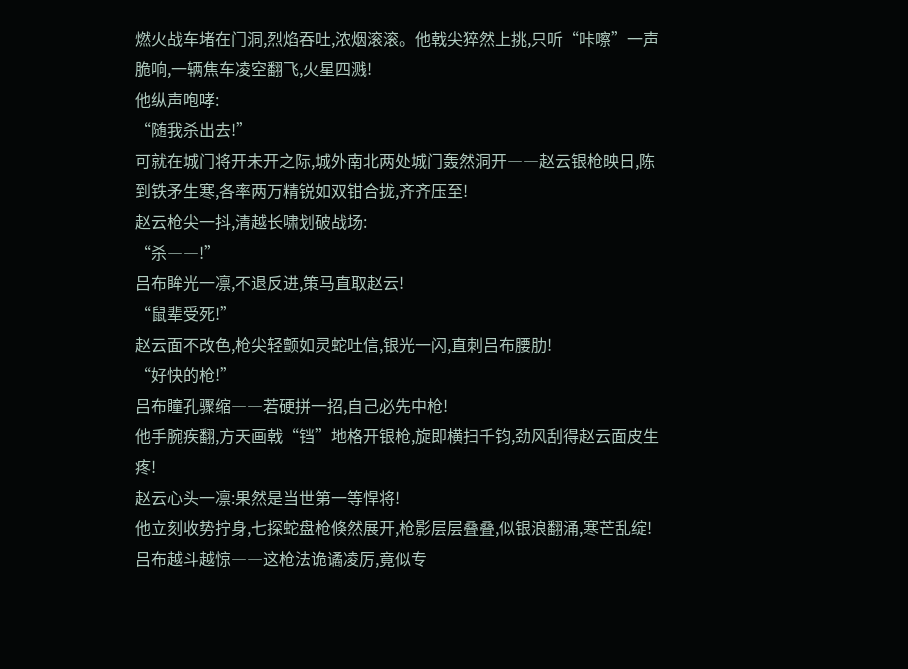燃火战车堵在门洞,烈焰吞吐,浓烟滚滚。他戟尖猝然上挑,只听“咔嚓”一声脆响,一辆焦车凌空翻飞,火星四溅!
他纵声咆哮:
“随我杀出去!”
可就在城门将开未开之际,城外南北两处城门轰然洞开――赵云银枪映日,陈到铁矛生寒,各率两万精锐如双钳合拢,齐齐压至!
赵云枪尖一抖,清越长啸划破战场:
“杀――!”
吕布眸光一凛,不退反进,策马直取赵云!
“鼠辈受死!”
赵云面不改色,枪尖轻颤如灵蛇吐信,银光一闪,直刺吕布腰肋!
“好快的枪!”
吕布瞳孔骤缩――若硬拼一招,自己必先中枪!
他手腕疾翻,方天画戟“铛”地格开银枪,旋即横扫千钧,劲风刮得赵云面皮生疼!
赵云心头一凛:果然是当世第一等悍将!
他立刻收势拧身,七探蛇盘枪倏然展开,枪影层层叠叠,似银浪翻涌,寒芒乱绽!
吕布越斗越惊――这枪法诡谲凌厉,竟似专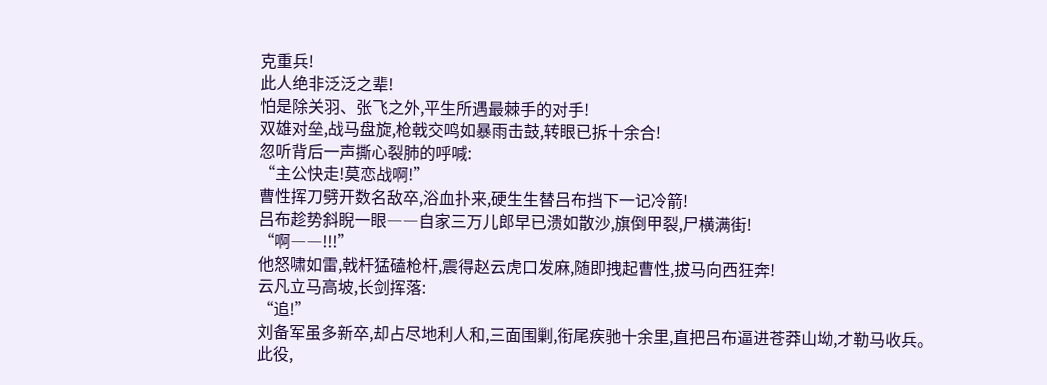克重兵!
此人绝非泛泛之辈!
怕是除关羽、张飞之外,平生所遇最棘手的对手!
双雄对垒,战马盘旋,枪戟交鸣如暴雨击鼓,转眼已拆十余合!
忽听背后一声撕心裂肺的呼喊:
“主公快走!莫恋战啊!”
曹性挥刀劈开数名敌卒,浴血扑来,硬生生替吕布挡下一记冷箭!
吕布趁势斜睨一眼――自家三万儿郎早已溃如散沙,旗倒甲裂,尸横满街!
“啊――!!!”
他怒啸如雷,戟杆猛磕枪杆,震得赵云虎口发麻,随即拽起曹性,拔马向西狂奔!
云凡立马高坡,长剑挥落:
“追!”
刘备军虽多新卒,却占尽地利人和,三面围剿,衔尾疾驰十余里,直把吕布逼进苍莽山坳,才勒马收兵。
此役,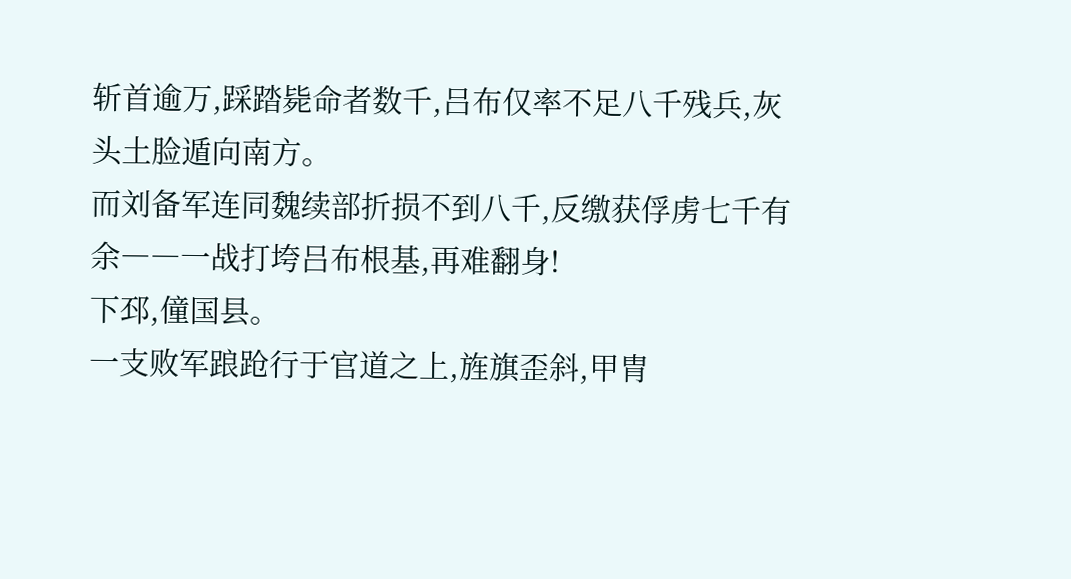斩首逾万,踩踏毙命者数千,吕布仅率不足八千残兵,灰头土脸遁向南方。
而刘备军连同魏续部折损不到八千,反缴获俘虏七千有余――一战打垮吕布根基,再难翻身!
下邳,僮国县。
一支败军踉跄行于官道之上,旌旗歪斜,甲胄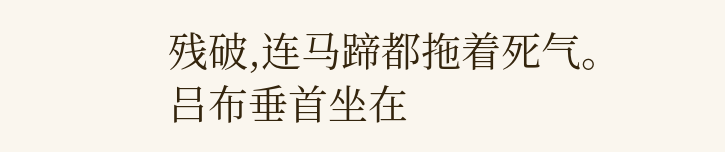残破,连马蹄都拖着死气。
吕布垂首坐在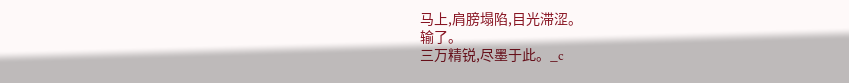马上,肩膀塌陷,目光滞涩。
输了。
三万精锐,尽墨于此。_c